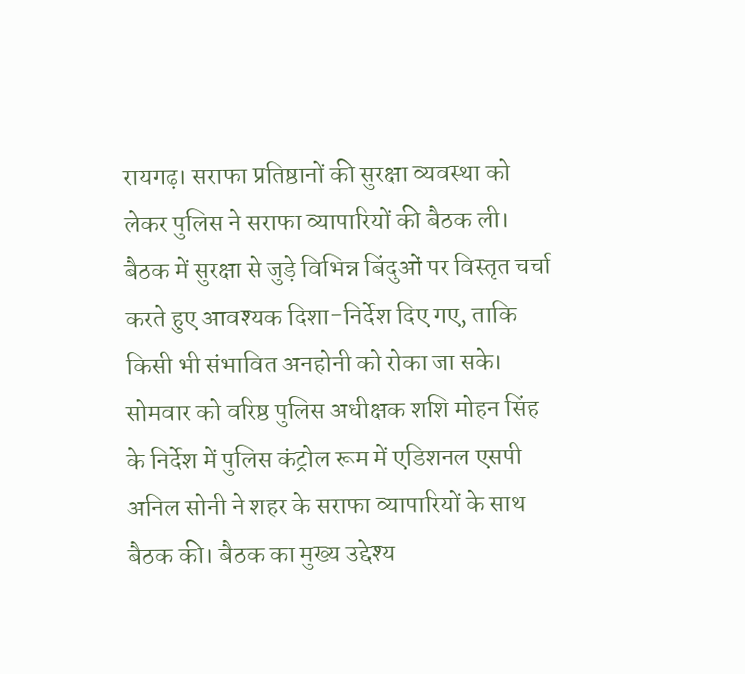रायगढ़। सराफा प्रतिष्ठानों की सुरक्षा व्यवस्था को लेकर पुलिस ने सराफा व्यापारियों की बैठक ली। बैठक में सुरक्षा से जुड़े विभिन्न बिंदुओं पर विस्तृत चर्चा करते हुए आवश्यक दिशा-निर्देश दिए गए, ताकि किसी भी संभावित अनहोनी को रोका जा सके।
सोमवार को वरिष्ठ पुलिस अधीक्षक शशि मोहन सिंह के निर्देश में पुलिस कंट्रोल रूम में एडिशनल एसपी अनिल सोनी ने शहर के सराफा व्यापारियों के साथ बैठक की। बैठक का मुख्य उद्देश्य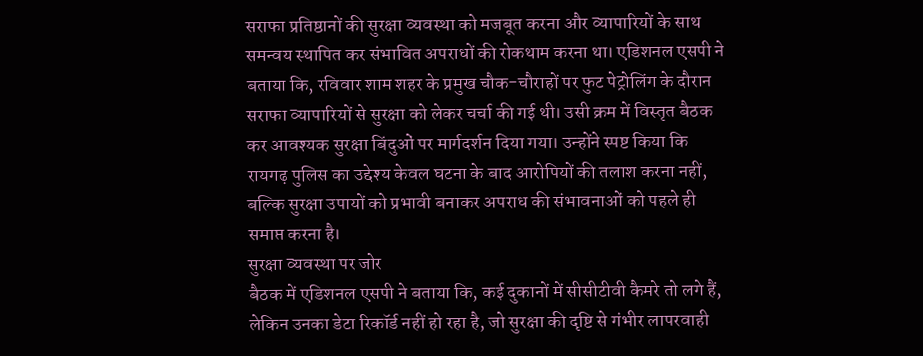सराफा प्रतिष्ठानों की सुरक्षा व्यवस्था को मजबूत करना और व्यापारियों के साथ समन्वय स्थापित कर संभावित अपराधों की रोकथाम करना था। एडिशनल एसपी ने बताया कि, रविवार शाम शहर के प्रमुख चौक-चौराहों पर फुट पेट्रोलिंग के दौरान सराफा व्यापारियों से सुरक्षा को लेकर चर्चा की गई थी। उसी क्रम में विस्तृत बैठक कर आवश्यक सुरक्षा बिंदुओं पर मार्गदर्शन दिया गया। उन्होंने स्पष्ट किया कि रायगढ़ पुलिस का उद्देश्य केवल घटना के बाद आरोपियों की तलाश करना नहीं, बल्कि सुरक्षा उपायों को प्रभावी बनाकर अपराध की संभावनाओं को पहले ही समाप्त करना है।
सुरक्षा व्यवस्था पर जोर
बैठक में एडिशनल एसपी ने बताया कि, कई दुकानों में सीसीटीवी कैमरे तो लगे हैं, लेकिन उनका डेटा रिकॉर्ड नहीं हो रहा है, जो सुरक्षा की दृष्टि से गंभीर लापरवाही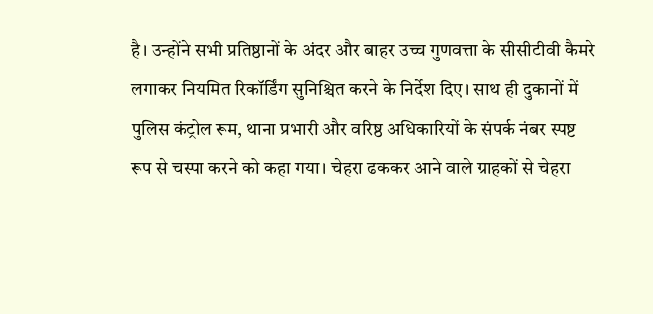है। उन्होंने सभी प्रतिष्ठानों के अंदर और बाहर उच्च गुणवत्ता के सीसीटीवी कैमरे लगाकर नियमित रिकॉर्डिंग सुनिश्चित करने के निर्देश दिए। साथ ही दुकानों में पुलिस कंट्रोल रूम, थाना प्रभारी और वरिष्ठ अधिकारियों के संपर्क नंबर स्पष्ट रूप से चस्पा करने को कहा गया। चेहरा ढककर आने वाले ग्राहकों से चेहरा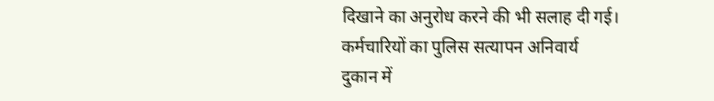दिखाने का अनुरोध करने की भी सलाह दी गई।
कर्मचारियों का पुलिस सत्यापन अनिवार्य
दुकान में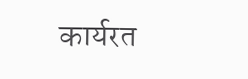कार्यरत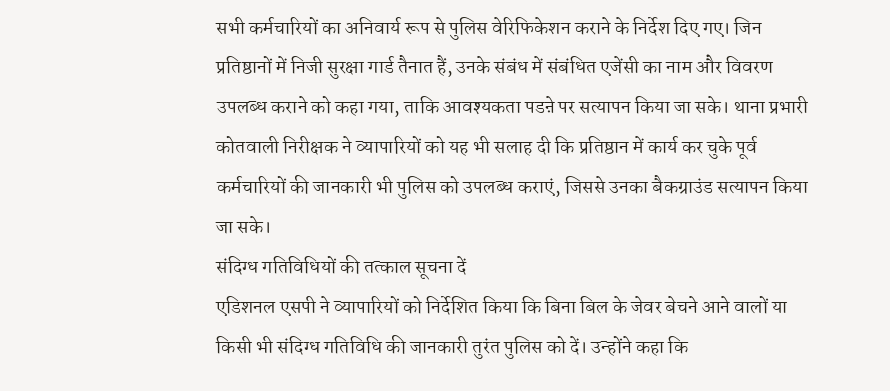सभी कर्मचारियों का अनिवार्य रूप से पुलिस वेरिफिकेशन कराने के निर्देश दिए गए। जिन प्रतिष्ठानों में निजी सुरक्षा गार्ड तैनात हैं, उनके संबंध में संबंधित एजेंसी का नाम और विवरण उपलब्ध कराने को कहा गया, ताकि आवश्यकता पडऩे पर सत्यापन किया जा सके। थाना प्रभारी कोतवाली निरीक्षक ने व्यापारियों को यह भी सलाह दी कि प्रतिष्ठान में कार्य कर चुके पूर्व कर्मचारियों की जानकारी भी पुलिस को उपलब्ध कराएं, जिससे उनका बैकग्राउंड सत्यापन किया जा सके।
संदिग्ध गतिविधियों की तत्काल सूचना दें
एडिशनल एसपी ने व्यापारियों को निर्देशित किया कि बिना बिल के जेवर बेचने आने वालों या किसी भी संदिग्ध गतिविधि की जानकारी तुरंत पुलिस को दें। उन्होंने कहा कि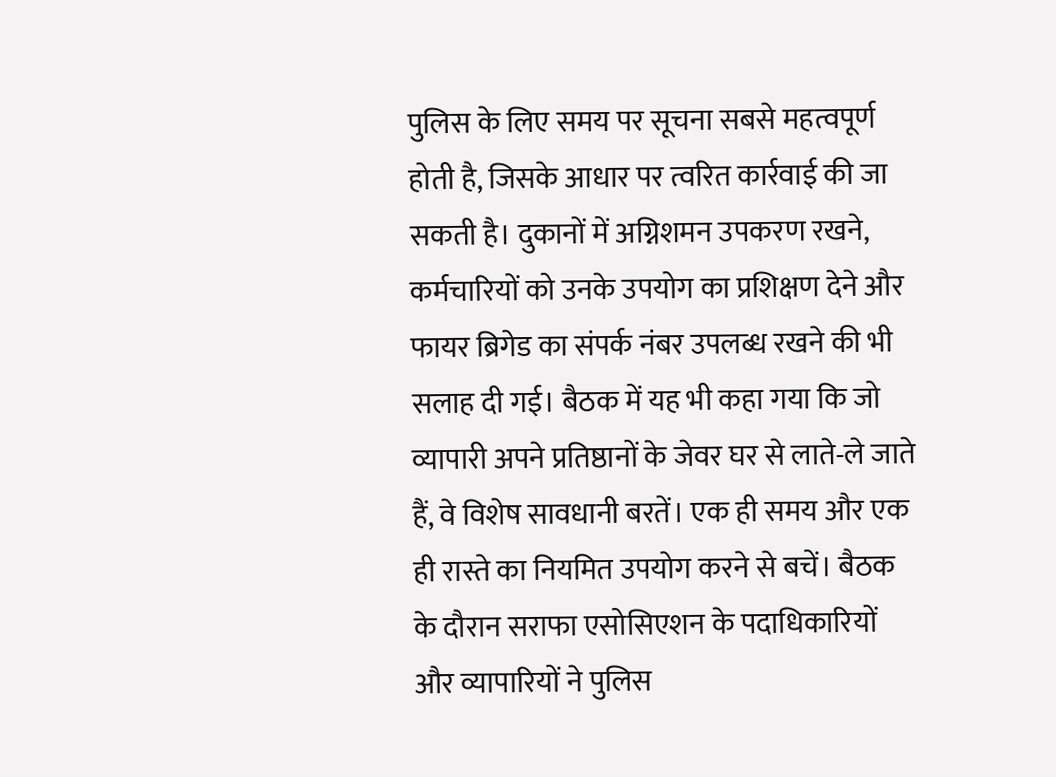पुलिस के लिए समय पर सूचना सबसे महत्वपूर्ण होती है, जिसके आधार पर त्वरित कार्रवाई की जा सकती है। दुकानों में अग्निशमन उपकरण रखने, कर्मचारियों को उनके उपयोग का प्रशिक्षण देने और फायर ब्रिगेड का संपर्क नंबर उपलब्ध रखने की भी सलाह दी गई। बैठक में यह भी कहा गया कि जो व्यापारी अपने प्रतिष्ठानों के जेवर घर से लाते-ले जाते हैं, वे विशेष सावधानी बरतें। एक ही समय और एक ही रास्ते का नियमित उपयोग करने से बचें। बैठक के दौरान सराफा एसोसिएशन के पदाधिकारियों और व्यापारियों ने पुलिस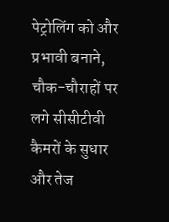पेट्रोलिंग को और प्रभावी बनाने, चौक-चौराहों पर लगे सीसीटीवी कैमरों के सुधार और तेज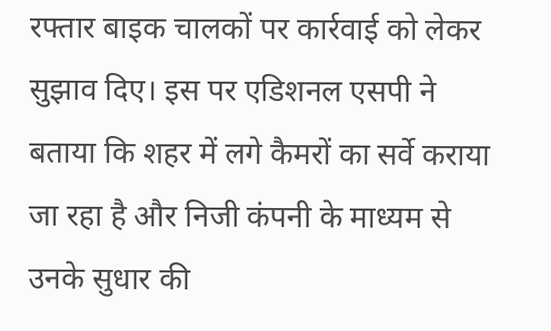रफ्तार बाइक चालकों पर कार्रवाई को लेकर सुझाव दिए। इस पर एडिशनल एसपी ने बताया कि शहर में लगे कैमरों का सर्वे कराया जा रहा है और निजी कंपनी के माध्यम से उनके सुधार की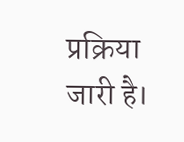प्रक्रिया जारी है।